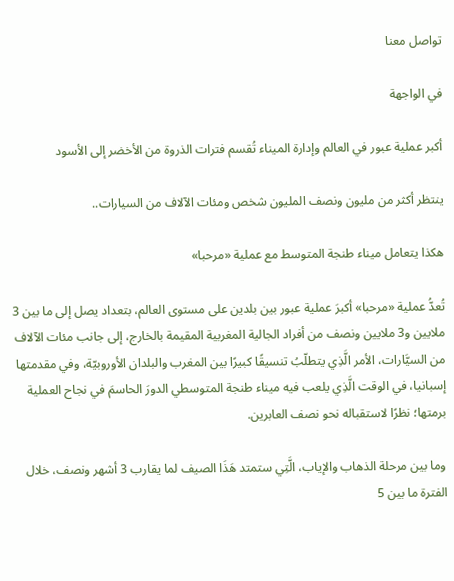تواصل معنا

في الواجهة

أكبر عملية عبور في العالم وإدارة الميناء تُقسم فترات الذروة من الأخضر إلى الأسود

ينتظر أكثر من مليون ونصف المليون شخص ومئات الآلاف من السيارات..

هكذا يتعامل ميناء طنجة المتوسط مع عملية «مرحبا»

تُعدُّ عملية «مرحبا» أكبرَ عملية عبور بين بلدين على مستوى العالم، بتعداد يصل إلى ما بين 3 ملايين و3 ملايين ونصف من أفراد الجالية المغربية المقيمة بالخارج، إلى جانب مئات الآلاف من السيَّارات، الأمر الَّذِي يتطلّبُ تنسيقًا كبيرًا بين المغرب والبلدان الأوروبيّة، وفي مقدمتها إسبانيا، في الوقت الَّذِي يلعب فيه ميناء طنجة المتوسطي الدورَ الحاسمَ في نجاح العملية برمتها؛ نظرًا لاستقباله نحو نصف العابرين.

وما بين مرحلة الذهاب والإياب، الَّتِي ستمتد هَذَا الصيف لما يقارب 3 أشهر ونصف، خلال الفترة ما بين 5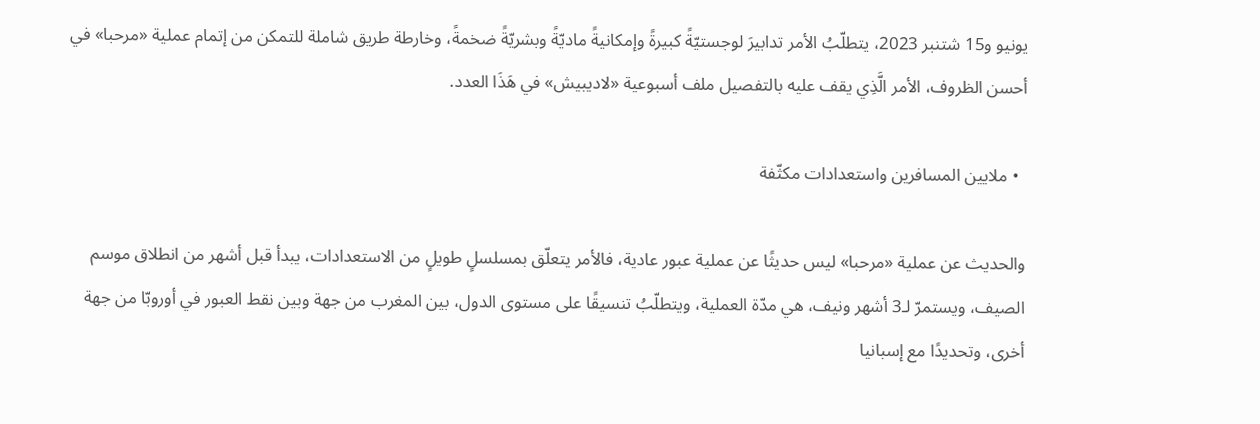يونيو و15 شتنبر 2023، يتطلّبُ الأمر تدابيرَ لوجستيّةً كبيرةً وإمكانيةً ماديّةً وبشريّةً ضخمةً، وخارطة طريق شاملة للتمكن من إتمام عملية «مرحبا» في أحسن الظروف، الأمر الَّذِي يقف عليه بالتفصيل ملف أسبوعية «لاديبيش» في هَذَا العدد.

  • ملايين المسافرين واستعدادات مكثّفة

والحديث عن عملية «مرحبا» ليس حديثًا عن عملية عبور عادية، فالأمر يتعلّق بمسلسلٍ طويلٍ من الاستعدادات، يبدأ قبل أشهر من انطلاق موسم الصيف، ويستمرّ لـ3 أشهر ونيف، هي مدّة العملية، ويتطلّبُ تنسيقًا على مستوى الدول، بين المغرب من جهة وبين نقط العبور في أوروبّا من جهة أخرى، وتحديدًا مع إسبانيا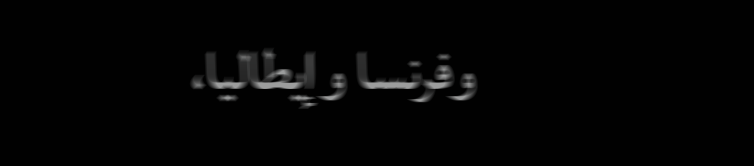وفرنسا وإيطاليا،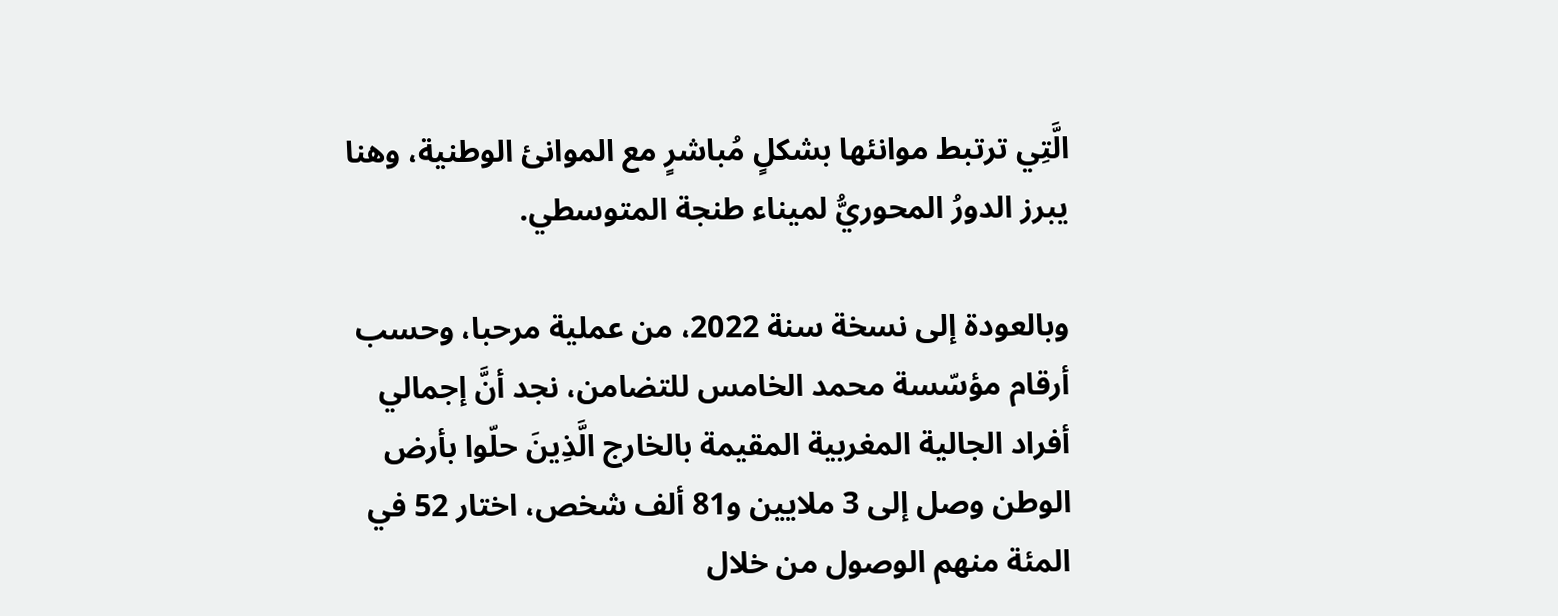الَّتِي ترتبط موانئها بشكلٍ مُباشرٍ مع الموانئ الوطنية، وهنا يبرز الدورُ المحوريُّ لميناء طنجة المتوسطي.

وبالعودة إلى نسخة سنة 2022، من عملية مرحبا، وحسب أرقام مؤسّسة محمد الخامس للتضامن، نجد أنَّ إجمالي أفراد الجالية المغربية المقيمة بالخارج الَّذِينَ حلّوا بأرض الوطن وصل إلى 3 ملايين و81 ألف شخص، اختار 52 في المئة منهم الوصول من خلال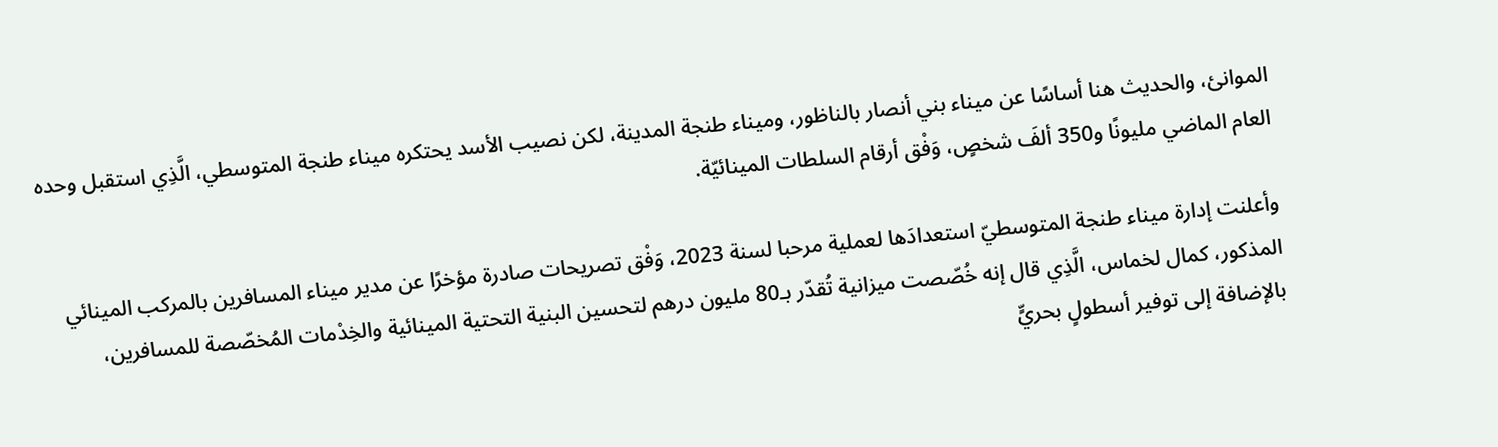الموانئ، والحديث هنا أساسًا عن ميناء بني أنصار بالناظور، وميناء طنجة المدينة، لكن نصيب الأسد يحتكره ميناء طنجة المتوسطي، الَّذِي استقبل وحده العام الماضي مليونًا و350 ألفَ شخصٍ، وَفْق أرقام السلطات المينائيّة.

وأعلنت إدارة ميناء طنجة المتوسطيّ استعدادَها لعملية مرحبا لسنة 2023، وَفْق تصريحات صادرة مؤخرًا عن مدير ميناء المسافرين بالمركب المينائي المذكور، كمال لخماس، الَّذِي قال إنه خُصّصت ميزانية تُقدّر بـ80 مليون درهم لتحسين البنية التحتية المينائية والخِدْمات المُخصّصة للمسافرين، بالإضافة إلى توفير أسطولٍ بحريٍّ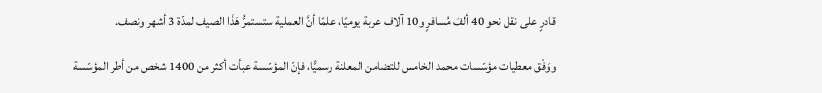قادرٍ على نقل نحو 40 ألفَ مُسافرٍ و10 آلاف عربة يوميًا، علمًا أنَّ العملية ستستمرُّ هَذَا الصيف لمدّة 3 أشهر ونصف.

ووَفْق معطيات مؤسّسات محمد الخامس للتضامن المعلنة رسميًّا، فإنّ المؤسّسة عبأت أكثر من 1400 شخص من أطر المؤسّسة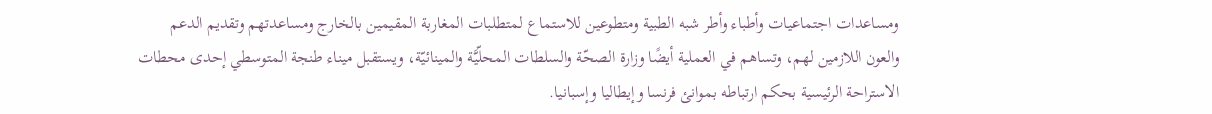ومساعدات اجتماعيات وأطباء وأطر شبه الطبية ومتطوعين للاستماع لمتطلبات المغاربة المقيمين بالخارج ومساعدتهم وتقديم الدعم والعون اللازمين لهم، وتساهم في العملية أيضًا وزارة الصحّة والسلطات المحلّيَّة والمينائيّة، ويستقبل ميناء طنجة المتوسطي إحدى محطات الاستراحة الرئيسية بحكم ارتباطه بموانئ فرنسا وإيطاليا وإسبانيا.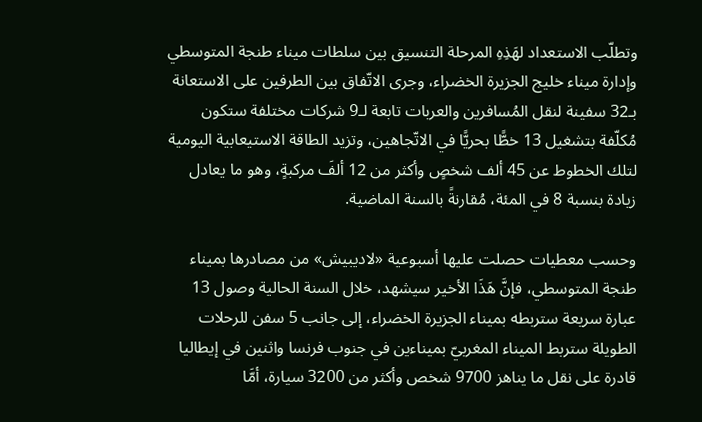وتطلّب الاستعداد لهَذِهِ المرحلة التنسيق بين سلطات ميناء طنجة المتوسطي وإدارة ميناء خليج الجزيرة الخضراء، وجرى الاتّفاق بين الطرفين على الاستعانة بـ32 سفينة لنقل المُسافرين والعربات تابعة لـ9 شركات مختلفة ستكون مُكلّفة بتشغيل 13 خطًّا بحريًّا في الاتّجاهين، وتزيد الطاقة الاستيعابية اليومية لتلك الخطوط عن 45 ألف شخصٍ وأكثر من 12 ألفَ مركبةٍ، وهو ما يعادل زيادة بنسبة 8 في المئة، مُقارنةً بالسنة الماضية.

وحسب معطيات حصلت عليها أسبوعية «لاديبيش» من مصادرها بميناء طنجة المتوسطي، فإنَّ هَذَا الأخير سيشهد، خلال السنة الحالية وصول 13 عبارة سريعة ستربطه بميناء الجزيرة الخضراء، إلى جانب 5 سفن للرحلات الطويلة ستربط الميناء المغربيّ بميناءين في جنوب فرنسا واثنين في إيطاليا قادرة على نقل ما يناهز 9700 شخص وأكثر من 3200 سيارة، أمَّا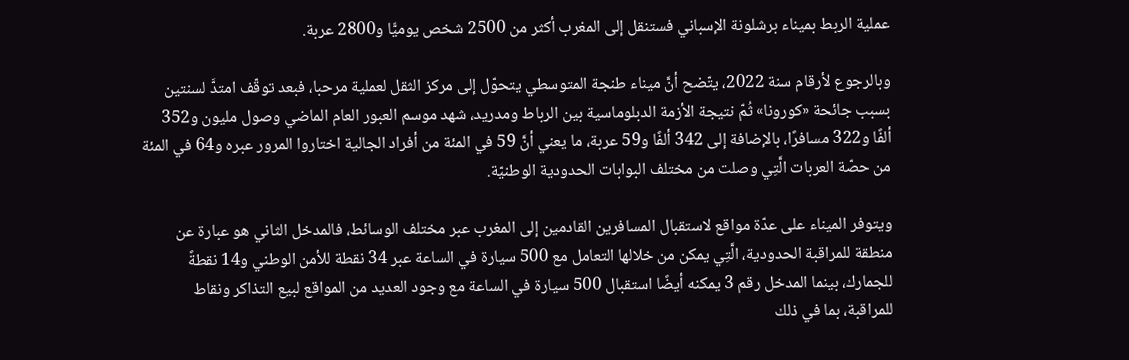عملية الربط بميناء برشلونة الإسباني فستنقل إلى المغرب أكثر من 2500 شخص يوميًّا و2800 عربة.

وبالرجوع لأرقام سنة 2022، يتّضح أنَّ ميناء طنجة المتوسطي يتحوّل إلى مركز الثقل لعملية مرحبا، فبعد توقّف امتدَّ لسنتين بسبب جائحة «كورونا» ثُمّ نتيجة الأزمة الدبلوماسية بين الرباط ومدريد، شهد موسم العبور العام الماضي وصول مليون و352 ألفًا و322 مسافرًا، بالإضافة إلى 342 ألفًا و59 عربة، ما يعني أنَّ 59 في المئة من أفراد الجالية اختاروا المرور عبره و64 في المئة من حصّة العربات الَّتِي وصلت من مختلف البوابات الحدودية الوطنيّة.

ويتوفر الميناء على عدّة مواقع لاستقبال المسافرين القادمين إلى المغرب عبر مختلف الوسائط، فالمدخل الثاني هو عبارة عن منطقة للمراقبة الحدودية، الَّتِي يمكن من خلالها التعامل مع 500 سيارة في الساعة عبر 34 نقطة للأمن الوطني و14 نقطةً للجمارك، بينما المدخل رقم 3 يمكنه أيضًا استقبال 500 سيارة في الساعة مع وجود العديد من المواقع لبيع التذاكر ونقاط للمراقبة، بما في ذلك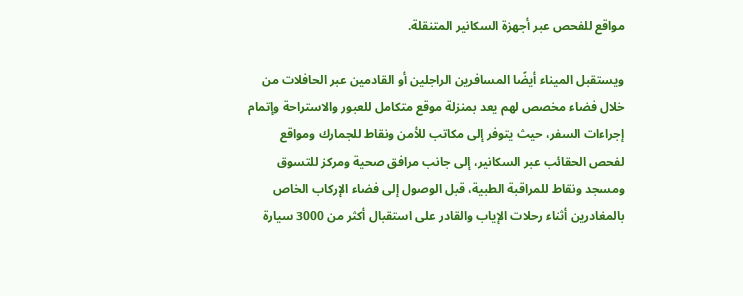مواقع للفحص عبر أجهزة السكانير المتنقلة.

ويستقبل الميناء أيضًا المسافرين الراجلين أو القادمين عبر الحافلات من خلال فضاء مخصص لهم يعد بمنزلة موقع متكامل للعبور والاستراحة وإتمام إجراءات السفر، حيث يتوفر إلى مكاتب للأمن ونقاط للجمارك ومواقع لفحص الحقائب عبر السكانير، إلى جانب مرافق صحية ومركز للتسوق ومسجد ونقاط للمراقبة الطبية، قبل الوصول إلى فضاء الإركاب الخاص بالمغادرين أثناء رحلات الإياب والقادر على استقبال أكثر من 3000 سيارة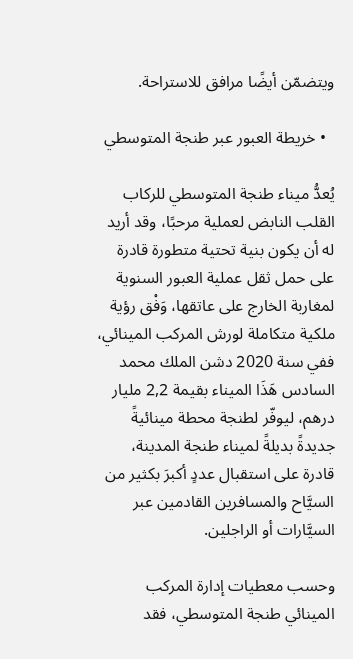ويتضمّن أيضًا مرافق للاستراحة.

  • خريطة العبور عبر طنجة المتوسطي

يُعدُّ ميناء طنجة المتوسطي للركاب القلب النابض لعملية مرحبًا، وقد أريد له أن يكون بنية تحتية متطورة قادرة على حمل ثقل عملية العبور السنوية لمغاربة الخارج على عاتقها، وَفْق رؤية ملكية متكاملة لورش المركب المينائي، ففي سنة 2020 دشن الملك محمد السادس هَذَا الميناء بقيمة 2,2 مليار درهم، ليوفّر لطنجة محطة مينائيةً جديدةً بديلةً لميناء طنجة المدينة، قادرة على استقبال عددٍ أكبرَ بكثير من السيَّاح والمسافرين القادمين عبر السيَّارات أو الراجلين.

وحسب معطيات إدارة المركب المينائي طنجة المتوسطي، فقد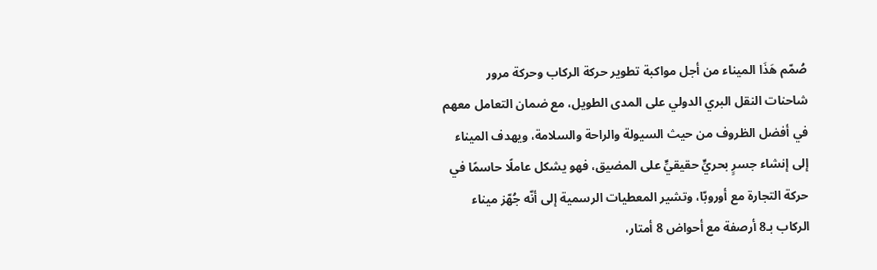صُمّم هَذَا الميناء من أجل مواكبة تطوير حركة الركاب وحركة مرور شاحنات النقل البري الدولي على المدى الطويل، مع ضمان التعامل معهم في أفضل الظروف من حيث السيولة والراحة والسلامة، ويهدف الميناء إلى إنشاء جسرٍ بحريٍّ حقيقيٍّ على المضيق، فهو يشكل عاملًا حاسمًا في حركة التجارة مع أوروبّا، وتشير المعطيات الرسمية إلى أنّه جُهّز ميناء الركاب بـ8 أرصفة مع أحواض 8 أمتار،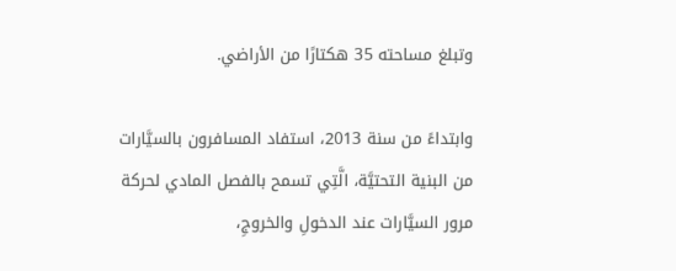وتبلغ مساحته 35 هكتارًا من الأراضي.

وابتداءً من سنة 2013، استفاد المسافرون بالسيَّارات من البنية التحتيَّة، الَّتِي تسمح بالفصل المادي لحركة مرور السيَّارات عند الدخولِ والخروجِ،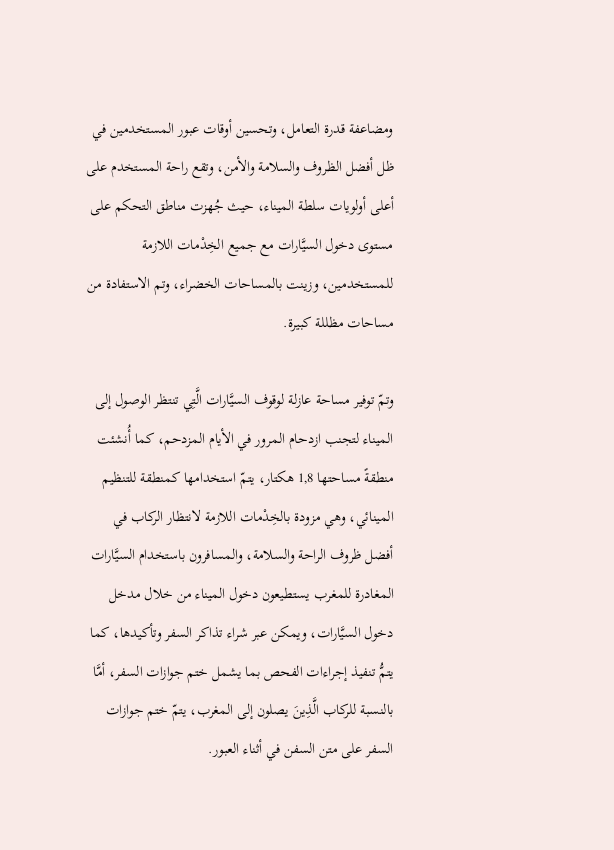ومضاعفة قدرة التعامل، وتحسين أوقات عبور المستخدمين في ظل أفضل الظروف والسلامة والأمن، وتقع راحة المستخدم على أعلى أولويات سلطة الميناء، حيث جُهزت مناطق التحكم على مستوى دخول السيَّارات مع جميع الخِدْمات اللازمة للمستخدمين، وزينت بالمساحات الخضراء، وتم الاستفادة من مساحات مظللة كبيرة.

وتمّ توفير مساحة عازلة لوقوف السيَّارات الَّتِي تنتظر الوصول إلى الميناء لتجنب ازدحام المرور في الأيام المزدحم، كما أُنشئت منطقةً مساحتها 1,8 هكتار، يتمّ استخدامها كمنطقة للتنظيم المينائي، وهي مزودة بالخِدْمات اللازمة لانتظار الركاب في أفضل ظروف الراحة والسلامة، والمسافرون باستخدام السيَّارات المغادرة للمغرب يستطيعون دخول الميناء من خلال مدخل دخول السيَّارات، ويمكن عبر شراء تذاكر السفر وتأكيدها، كما يتمُّ تنفيذ إجراءات الفحص بما يشمل ختم جوازات السفر، أمَّا بالنسبة للركاب الَّذِينَ يصلون إلى المغرب، يتمّ ختم جوازات السفر على متن السفن في أثناء العبور.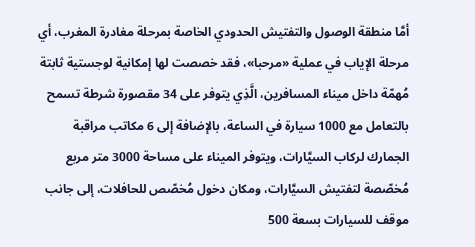أمَّا منطقة الوصول والتفتيش الحدودي الخاصة بمرحلة مغادرة المغرب، أي مرحلة الإياب في عملية «مرحبا»، فقد خصصت لها إمكانية لوجستية ثابتة مُهمّة داخل ميناء المسافرين، الَّذِي يتوفر على 34 مقصورة شرطة تسمح بالتعامل مع 1000 سيارة في الساعة، بالإضافة إلى 6 مكاتب مراقبة الجمارك لركاب السيَّارات، ويتوفر الميناء على مساحة 3000 متر مربع مُخصّصة لتفتيش السيَّارات، ومكان دخول مُخصّص للحافلات، إلى جانب موقف للسيارات بسعة 500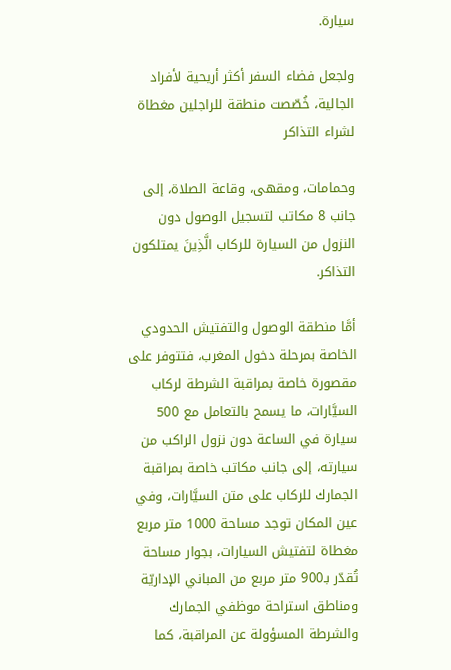سيارة.

ولجعل فضاء السفر أكثر أريحية لأفراد الجالية، خُصّصت منطقة للراجلين مغطاة لشراء التذاكر

وحمامات، ومقهى، وقاعة الصلاة، إلى جانب 8 مكاتب لتسجيل الوصول دون النزول من السيارة للركاب الَّذِينَ يمتلكون التذاكر.

أمَّا منطقة الوصول والتفتيش الحدودي الخاصة بمرحلة دخول المغرب، فتتوفر على مقصورة خاصة بمراقبة الشرطة لركاب السيَّارات، ما يسمح بالتعامل مع 500 سيارة في الساعة دون نزول الراكب من سيارته، إلى جانب مكاتب خاصة بمراقبة الجمارك للركاب على متن السيَّارات، وفي عين المكان توجد مساحة 1000 متر مربع مغطاة لتفتيش السيارات، بجوار مساحة تُقدّر بـ900 متر مربع من المباني الإداريّة ومناطق استراحة موظفي الجمارك والشرطة المسؤولة عن المراقبة، كما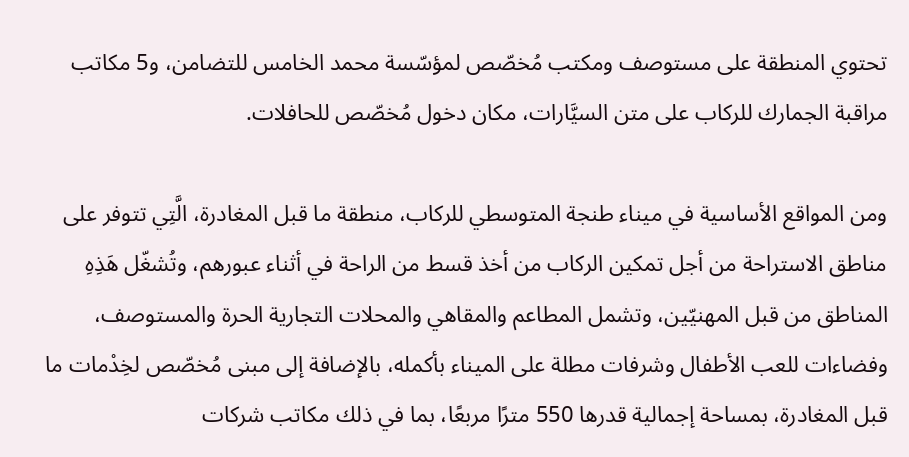تحتوي المنطقة على مستوصف ومكتب مُخصّص لمؤسّسة محمد الخامس للتضامن، و5 مكاتب مراقبة الجمارك للركاب على متن السيَّارات، مكان دخول مُخصّص للحافلات.

ومن المواقع الأساسية في ميناء طنجة المتوسطي للركاب، منطقة ما قبل المغادرة، الَّتِي تتوفر على مناطق الاستراحة من أجل تمكين الركاب من أخذ قسط من الراحة في أثناء عبورهم، وتُشغّل هَذِهِ المناطق من قبل المهنيّين، وتشمل المطاعم والمقاهي والمحلات التجارية الحرة والمستوصف، وفضاءات للعب الأطفال وشرفات مطلة على الميناء بأكمله، بالإضافة إلى مبنى مُخصّص لخِدْمات ما قبل المغادرة، بمساحة إجمالية قدرها 550 مترًا مربعًا، بما في ذلك مكاتب شركات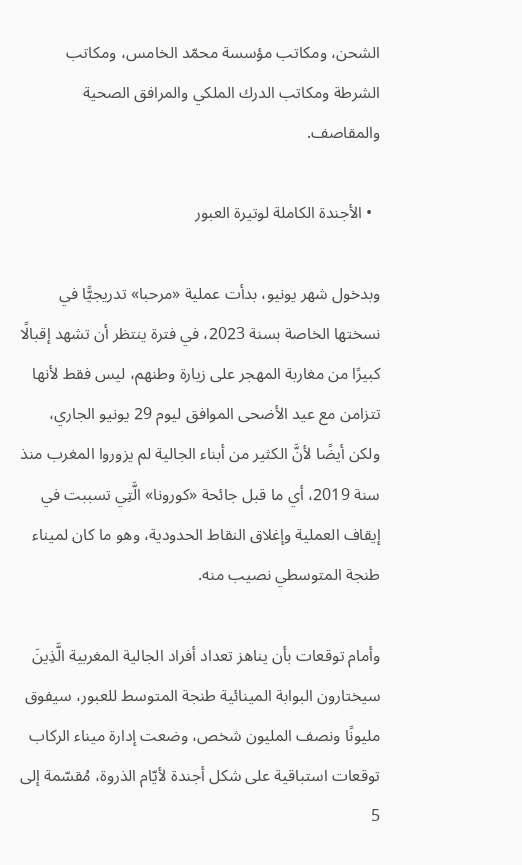الشحن، ومكاتب مؤسسة محمّد الخامس، ومكاتب الشرطة ومكاتب الدرك الملكي والمرافق الصحية والمقاصف.

  • الأجندة الكاملة لوتيرة العبور

وبدخول شهر يونيو، بدأت عملية «مرحبا» تدريجيًّا في نسختها الخاصة بسنة 2023، في فترة ينتظر أن تشهد إقبالًا كبيرًا من مغاربة المهجر على زيارة وطنهم، ليس فقط لأنها تتزامن مع عيد الأضحى الموافق ليوم 29 يونيو الجاري، ولكن أيضًا لأنَّ الكثير من أبناء الجالية لم يزوروا المغرب منذ سنة 2019، أي ما قبل جائحة «كورونا» الَّتِي تسببت في إيقاف العملية وإغلاق النقاط الحدودية، وهو ما كان لميناء طنجة المتوسطي نصيب منه.

وأمام توقعات بأن يناهز تعداد أفراد الجالية المغربية الَّذِينَ سيختارون البوابة المينائية طنجة المتوسط للعبور، سيفوق مليونًا ونصف المليون شخص، وضعت إدارة ميناء الركاب توقعات استباقية على شكل أجندة لأيّام الذروة، مُقسّمة إلى 5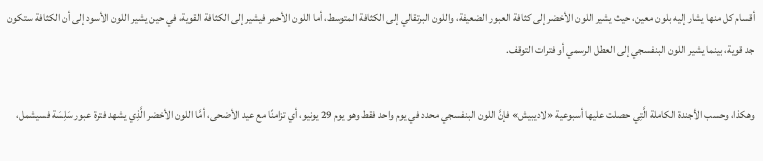أقسام كل منها يشار إليه بلون معين، حيث يشير اللون الأخضر إلى كثافة العبور الضعيفة، واللون البرتقالي إلى الكثافة المتوسط، أما اللون الأحمر فيشير إلى الكثافة القوية، في حين يشير اللون الأسود إلى أن الكثافة ستكون جد قوية، بينما يشير اللون البنفسجي إلى العطل الرسمي أو فترات التوقف.

وهكذا، وحسب الأجندة الكاملة الَّتِي حصلت عليها أسبوعية «لاديبيش» فإنَّ اللون البنفسجي محدد في يوم واحد فقط وهو يوم 29 يونيو، أي تزامنًا مع عيد الأضحى، أمَّا اللون الأخضر الَّذِي يشهد فترة عبور سَلِسَة فسيشمل،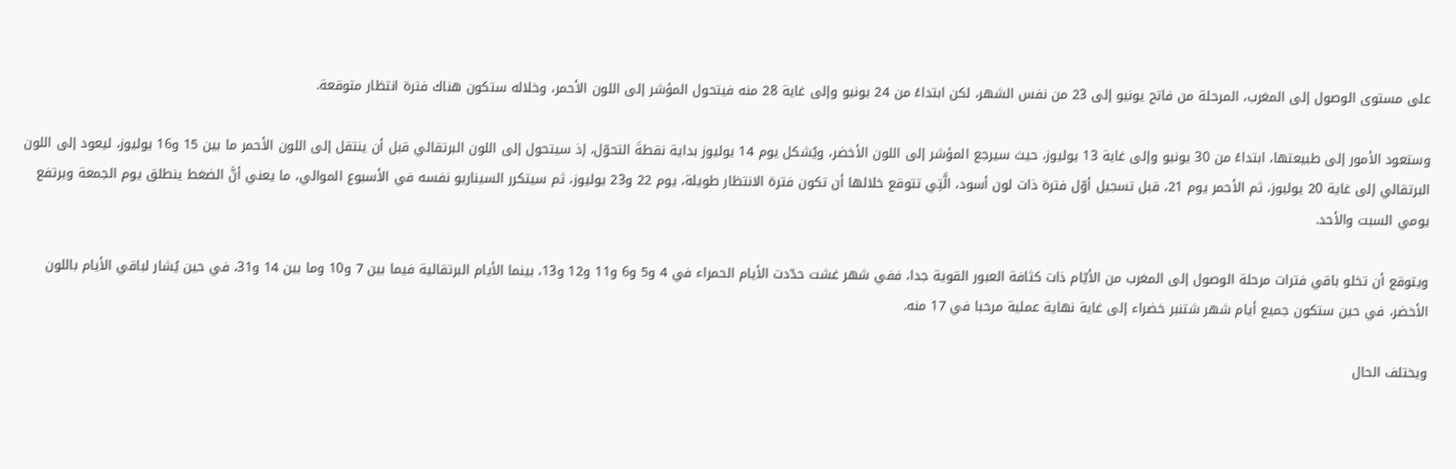على مستوى الوصول إلى المغرب، المرحلة من فاتح يونيو إلى 23 من نفس الشهر، لكن ابتداءً من 24 يونيو وإلى غاية 28 منه فيتحول المؤشر إلى اللون الأحمر، وخلاله ستكون هناك فترة انتظار متوقعة.

وستعود الأمور إلى طبيعتها، ابتداءً من 30 يونيو وإلى غاية 13 يوليوز، حيث سيرجع المؤشر إلى اللون الأخضر، ويُشكل يوم 14 يوليوز بداية نقطةَ التحوّل، إذ سيتحول إلى اللون البرتقالي قبل أن ينتقل إلى اللون الأحمر ما بين 15 و16 يوليوز، ليعود إلى اللون البرتقالي إلى غاية 20 يوليوز، ثم الأحمر يوم 21، قبل تسجيل أوّل فترة ذات لون أسود، الَّتِي تتوقع خلالها أن تكون فترة الانتظار طويلة، يوم 22 و23 يوليوز، ثم سيتكرر السيناريو نفسه في الأسبوع الموالي، ما يعني أنَّ الضغط ينطلق يوم الجمعة ويرتفع يومي السبت والأحد.

ويتوقع أن تخلو باقي فترات مرحلة الوصول إلى المغرب من الأيّام ذات كثافة العبور القوية جدا، ففي شهر غشت حدّدت الأيام الحمراء في 4 و5 و6 و11 و12 و13، بينما الأيام البرتقالية فيما بين 7 و10 وما بين 14 و31، في حين يُشار لباقي الأيام باللون الأخضر، في حين ستكون جميع أيام شهر شتنبر خضراء إلى غاية نهاية عملية مرحبا في 17 منه.

ويختلف الحال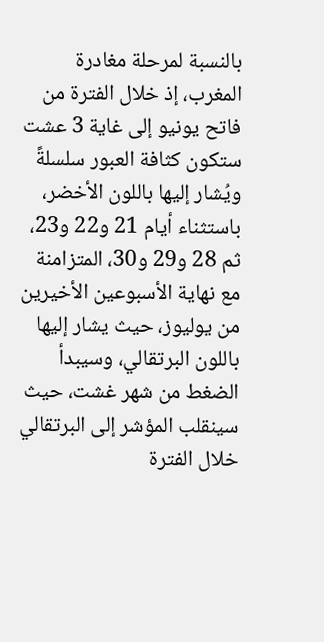بالنسبة لمرحلة مغادرة المغرب، إذ خلال الفترة من فاتح يونيو إلى غاية 3 عشت ستكون كثافة العبور سلسلةً ويُشار إليها باللون الأخضر، باستثناء أيام 21 و22 و23، ثم 28 و29 و30، المتزامنة مع نهاية الأسبوعين الأخيرين من يوليوز، حيث يشار إليها باللون البرتقالي، وسيبدأ الضغط من شهر غشت، حيث سينقلب المؤشر إلى البرتقالي خلال الفترة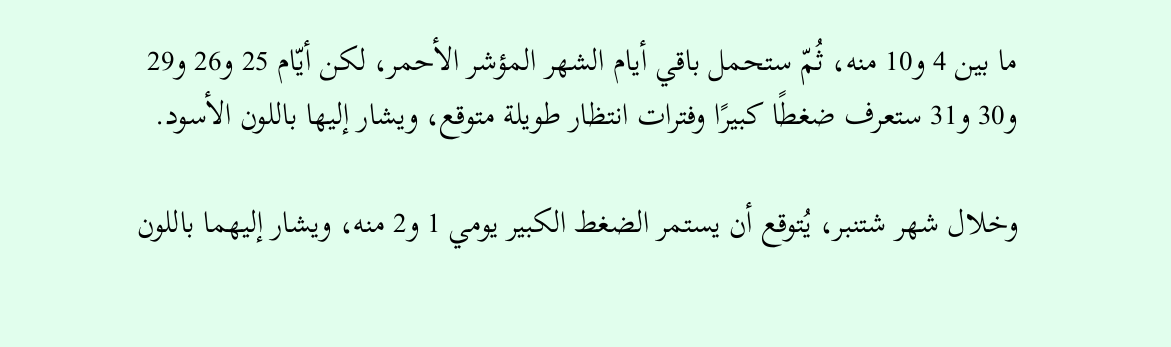ما بين 4 و10 منه، ثُمّ ستحمل باقي أيام الشهر المؤشر الأحمر، لكن أيّام 25 و26 و29 و30 و31 ستعرف ضغطًا كبيرًا وفترات انتظار طويلة متوقع، ويشار إليها باللون الأسود.

وخلال شهر شتنبر، يُتوقع أن يستمر الضغط الكبير يومي 1 و2 منه، ويشار إليهما باللون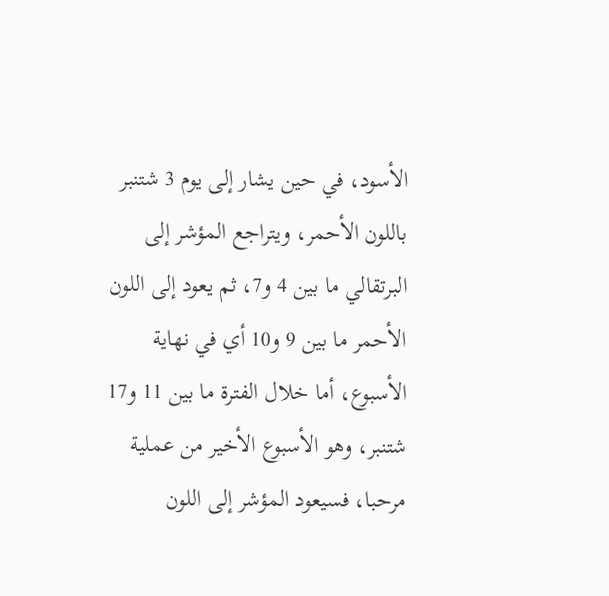الأسود، في حين يشار إلى يوم 3 شتنبر باللون الأحمر، ويتراجع المؤشر إلى البرتقالي ما بين 4 و7، ثم يعود إلى اللون الأحمر ما بين 9 و10 أي في نهاية الأسبوع، أما خلال الفترة ما بين 11 و17 شتنبر، وهو الأسبوع الأخير من عملية مرحبا، فسيعود المؤشر إلى اللون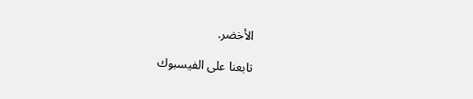الأخضر.

تابعنا على الفيسبوك